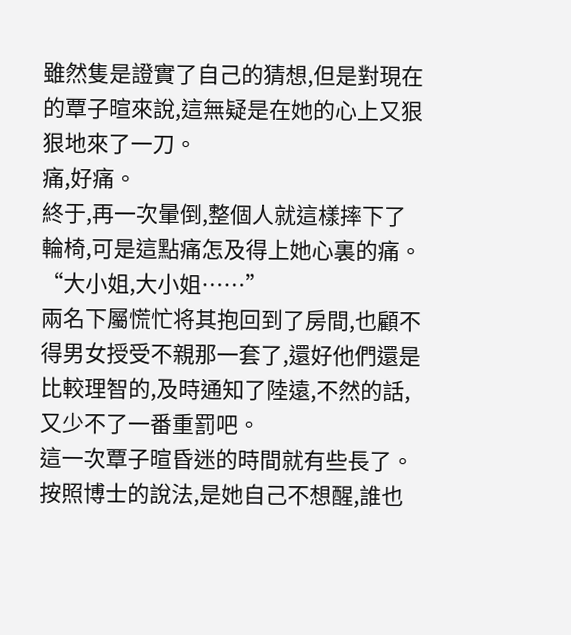雖然隻是證實了自己的猜想,但是對現在的覃子暄來說,這無疑是在她的心上又狠狠地來了一刀。
痛,好痛。
終于,再一次暈倒,整個人就這樣摔下了輪椅,可是這點痛怎及得上她心裏的痛。
“大小姐,大小姐……”
兩名下屬慌忙将其抱回到了房間,也顧不得男女授受不親那一套了,還好他們還是比較理智的,及時通知了陸遠,不然的話,又少不了一番重罰吧。
這一次覃子暄昏迷的時間就有些長了。
按照博士的說法,是她自己不想醒,誰也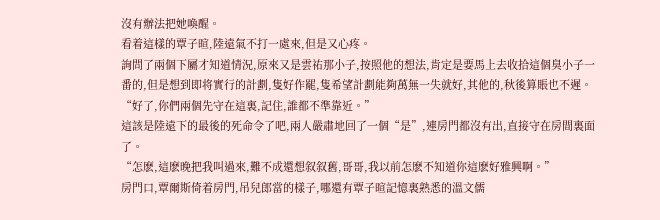沒有辦法把她喚醒。
看着這樣的覃子暄,陸遠氣不打一處來,但是又心疼。
詢問了兩個下屬才知道情況,原來又是雲祐那小子,按照他的想法,肯定是要馬上去收拾這個臭小子一番的,但是想到即将實行的計劃,隻好作罷,隻希望計劃能夠萬無一失就好,其他的,秋後算賬也不遲。
“好了,你們兩個先守在這裏,記住,誰都不準靠近。”
這該是陸遠下的最後的死命令了吧,兩人嚴肅地回了一個“是”,連房門都沒有出,直接守在房間裏面了。
“怎麽,這麽晚把我叫過來,難不成還想叙叙舊,哥哥,我以前怎麽不知道你這麽好雅興啊。”
房門口,覃爾斯倚着房門,吊兒郎當的樣子,哪還有覃子暄記憶裏熟悉的溫文儒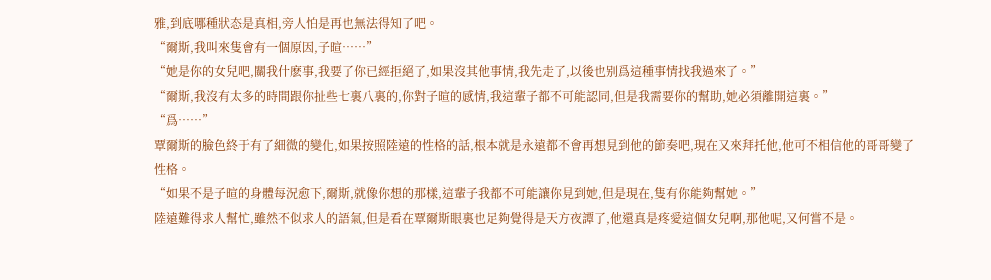雅,到底哪種狀态是真相,旁人怕是再也無法得知了吧。
“爾斯,我叫來隻會有一個原因,子暄……”
“她是你的女兒吧,關我什麽事,我要了你已經拒絕了,如果沒其他事情,我先走了,以後也别爲這種事情找我過來了。”
“爾斯,我沒有太多的時間跟你扯些七裏八裏的,你對子暄的感情,我這輩子都不可能認同,但是我需要你的幫助,她必須離開這裏。”
“爲……”
覃爾斯的臉色終于有了細微的變化,如果按照陸遠的性格的話,根本就是永遠都不會再想見到他的節奏吧,現在又來拜托他,他可不相信他的哥哥變了性格。
“如果不是子暄的身體每況愈下,爾斯,就像你想的那樣,這輩子我都不可能讓你見到她,但是現在,隻有你能夠幫她。”
陸遠難得求人幫忙,雖然不似求人的語氣,但是看在覃爾斯眼裏也足夠覺得是天方夜譚了,他還真是疼愛這個女兒啊,那他呢,又何嘗不是。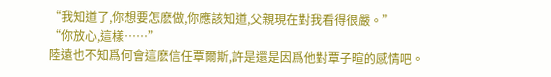“我知道了,你想要怎麽做,你應該知道,父親現在對我看得很嚴。”
“你放心,這樣……”
陸遠也不知爲何會這麽信任覃爾斯,許是還是因爲他對覃子暄的感情吧。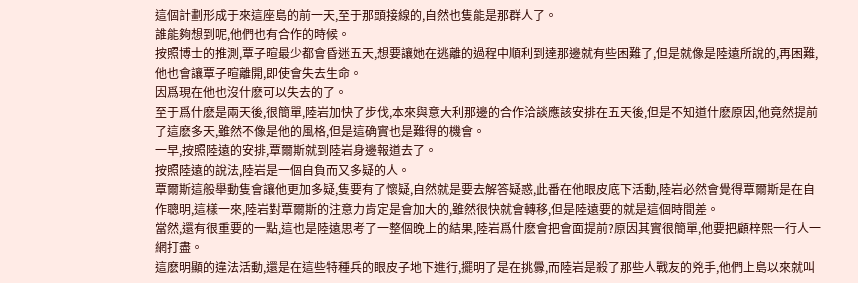這個計劃形成于來這座島的前一天,至于那頭接線的,自然也隻能是那群人了。
誰能夠想到呢,他們也有合作的時候。
按照博士的推測,覃子暄最少都會昏迷五天,想要讓她在逃離的過程中順利到達那邊就有些困難了,但是就像是陸遠所說的,再困難,他也會讓覃子暄離開,即使會失去生命。
因爲現在他也沒什麽可以失去的了。
至于爲什麽是兩天後,很簡單,陸岩加快了步伐,本來與意大利那邊的合作洽談應該安排在五天後,但是不知道什麽原因,他竟然提前了這麽多天,雖然不像是他的風格,但是這确實也是難得的機會。
一早,按照陸遠的安排,覃爾斯就到陸岩身邊報道去了。
按照陸遠的說法,陸岩是一個自負而又多疑的人。
覃爾斯這般舉動隻會讓他更加多疑,隻要有了懷疑,自然就是要去解答疑惑,此番在他眼皮底下活動,陸岩必然會覺得覃爾斯是在自作聰明,這樣一來,陸岩對覃爾斯的注意力肯定是會加大的,雖然很快就會轉移,但是陸遠要的就是這個時間差。
當然,還有很重要的一點,這也是陸遠思考了一整個晚上的結果,陸岩爲什麽會把會面提前?原因其實很簡單,他要把顧梓熙一行人一網打盡。
這麽明顯的違法活動,還是在這些特種兵的眼皮子地下進行,擺明了是在挑釁,而陸岩是殺了那些人戰友的兇手,他們上島以來就叫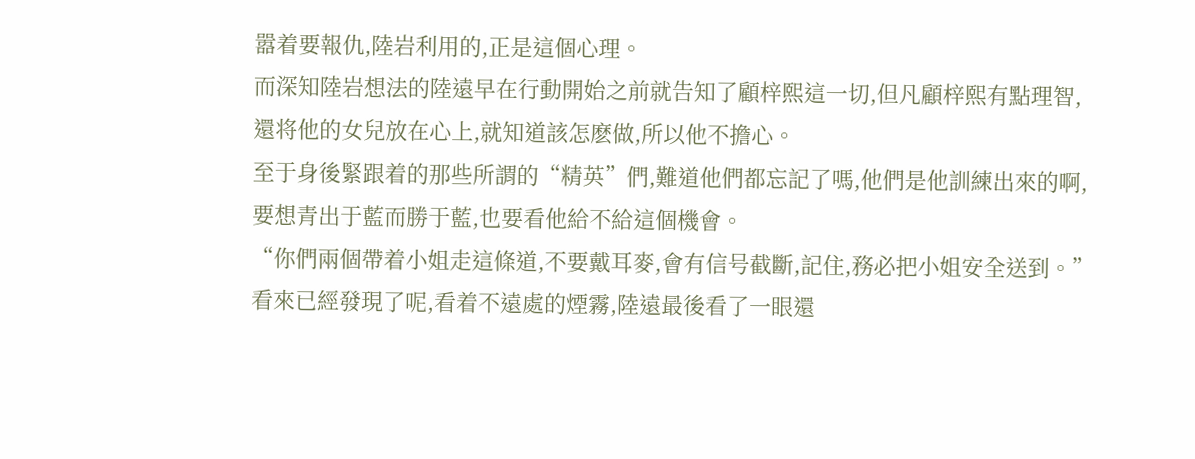嚣着要報仇,陸岩利用的,正是這個心理。
而深知陸岩想法的陸遠早在行動開始之前就告知了顧梓熙這一切,但凡顧梓熙有點理智,還将他的女兒放在心上,就知道該怎麽做,所以他不擔心。
至于身後緊跟着的那些所謂的“精英”們,難道他們都忘記了嗎,他們是他訓練出來的啊,要想青出于藍而勝于藍,也要看他給不給這個機會。
“你們兩個帶着小姐走這條道,不要戴耳麥,會有信号截斷,記住,務必把小姐安全送到。”
看來已經發現了呢,看着不遠處的煙霧,陸遠最後看了一眼還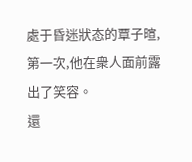處于昏迷狀态的覃子暄,第一次,他在衆人面前露出了笑容。
還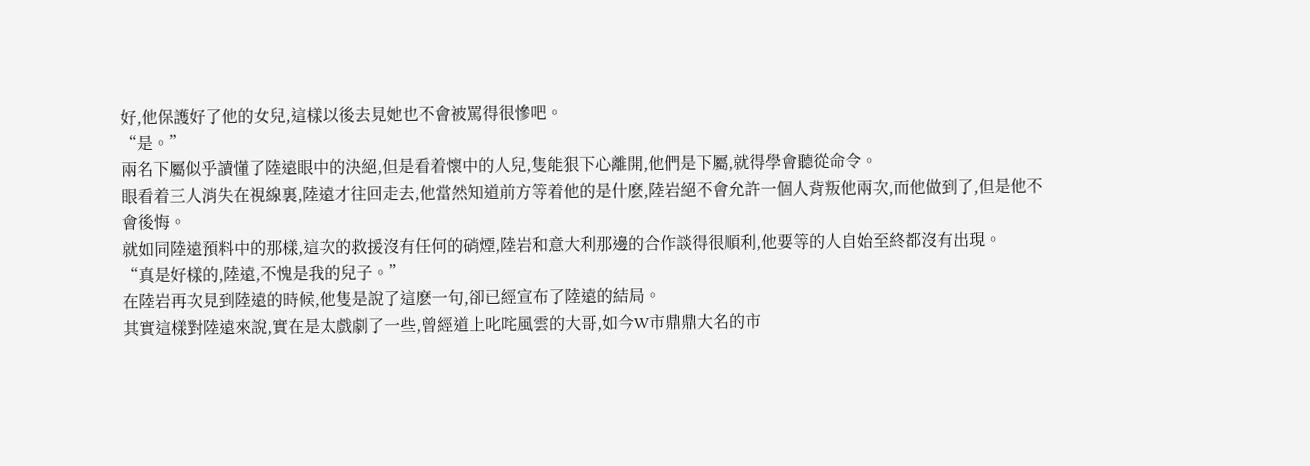好,他保護好了他的女兒,這樣以後去見她也不會被罵得很慘吧。
“是。”
兩名下屬似乎讀懂了陸遠眼中的決絕,但是看着懷中的人兒,隻能狠下心離開,他們是下屬,就得學會聽從命令。
眼看着三人消失在視線裏,陸遠才往回走去,他當然知道前方等着他的是什麽,陸岩絕不會允許一個人背叛他兩次,而他做到了,但是他不會後悔。
就如同陸遠預料中的那樣,這次的救援沒有任何的硝煙,陸岩和意大利那邊的合作談得很順利,他要等的人自始至終都沒有出現。
“真是好樣的,陸遠,不愧是我的兒子。”
在陸岩再次見到陸遠的時候,他隻是說了這麽一句,卻已經宣布了陸遠的結局。
其實這樣對陸遠來說,實在是太戲劇了一些,曾經道上叱咤風雲的大哥,如今W市鼎鼎大名的市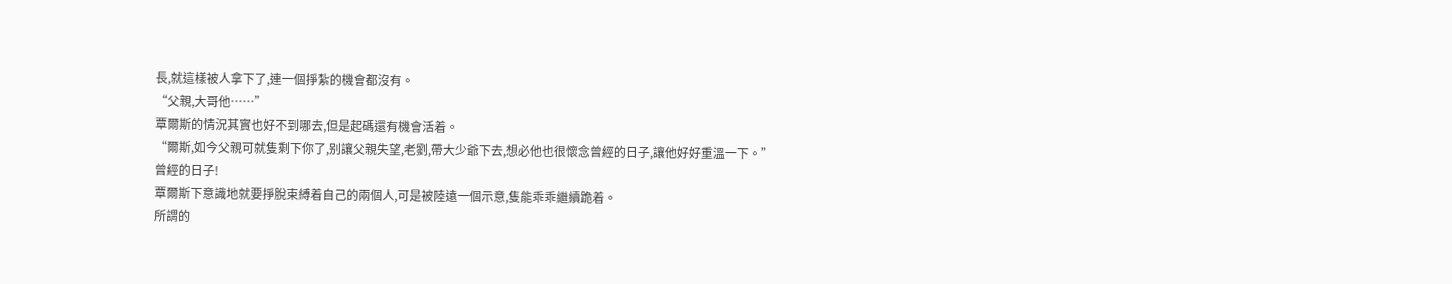長,就這樣被人拿下了,連一個掙紮的機會都沒有。
“父親,大哥他……”
覃爾斯的情況其實也好不到哪去,但是起碼還有機會活着。
“爾斯,如今父親可就隻剩下你了,别讓父親失望,老劉,帶大少爺下去,想必他也很懷念曾經的日子,讓他好好重溫一下。”
曾經的日子!
覃爾斯下意識地就要掙脫束縛着自己的兩個人,可是被陸遠一個示意,隻能乖乖繼續跪着。
所謂的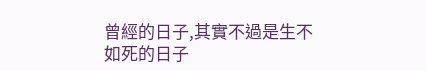曾經的日子,其實不過是生不如死的日子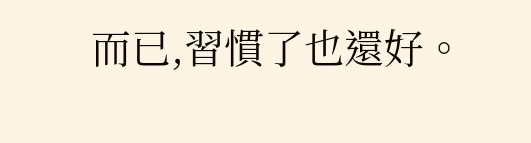而已,習慣了也還好。